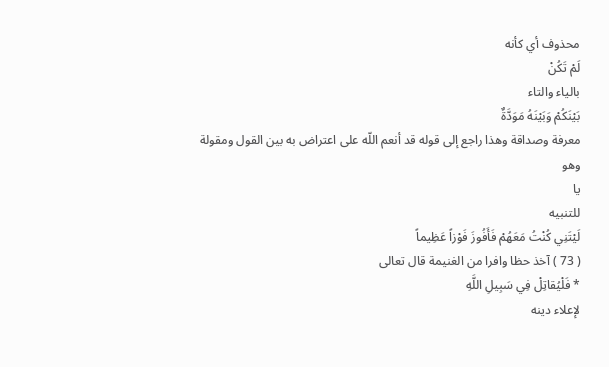محذوف أي كأنه
لَمْ تَكُنْ
بالياء والتاء
بَيْنَكُمْ وَبَيْنَهُ مَوَدَّةٌ
معرفة وصداقة وهذا راجع إلى قوله قد أنعم اللّه على اعتراض به بين القول ومقولة وهو
يا
للتنبيه
لَيْتَنِي كُنْتُ مَعَهُمْ فَأَفُوزَ فَوْزاً عَظِيماً
( 73 ) آخذ حظا وافرا من الغنيمة قال تعالى
* فَلْيُقاتِلْ فِي سَبِيلِ اللَّهِ
لإعلاء دينه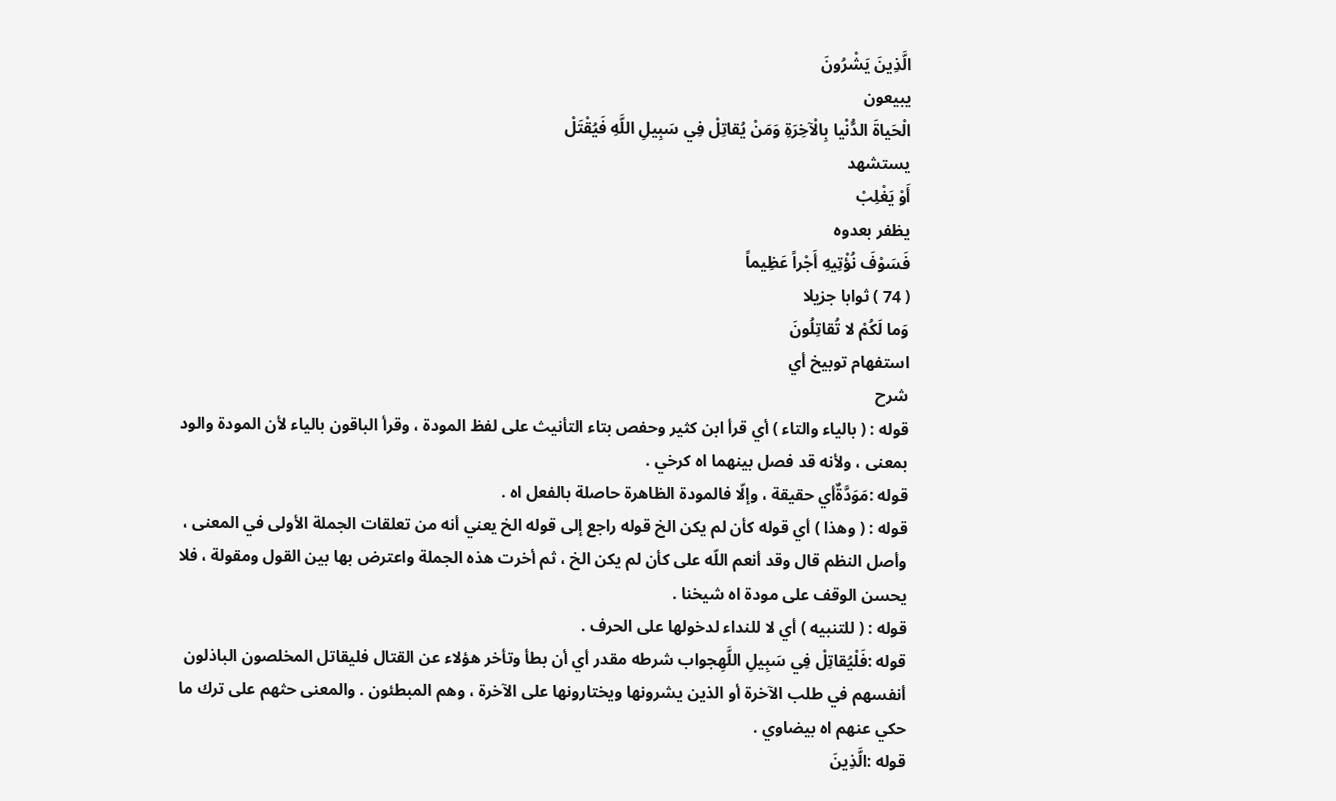الَّذِينَ يَشْرُونَ
يبيعون
الْحَياةَ الدُّنْيا بِالْآخِرَةِ وَمَنْ يُقاتِلْ فِي سَبِيلِ اللَّهِ فَيُقْتَلْ
يستشهد
أَوْ يَغْلِبْ
يظفر بعدوه
فَسَوْفَ نُؤْتِيهِ أَجْراً عَظِيماً
( 74 ) ثوابا جزيلا
وَما لَكُمْ لا تُقاتِلُونَ
استفهام توبيخ أي
شرح
قوله : ( بالياء والتاء ) أي قرأ ابن كثير وحفص بتاء التأنيث على لفظ المودة ، وقرأ الباقون بالياء لأن المودة والود بمعنى ، ولأنه قد فصل بينهما اه كرخي .
قوله :مَوَدَّةٌأي حقيقة ، وإلّا فالمودة الظاهرة حاصلة بالفعل اه .
قوله : ( وهذا ) أي قوله كأن لم يكن الخ قوله راجع إلى قوله الخ يعني أنه من تعلقات الجملة الأولى في المعنى ، وأصل النظم قال وقد أنعم اللّه على كأن لم يكن الخ ، ثم أخرت هذه الجملة واعترض بها بين القول ومقولة ، فلا يحسن الوقف على مودة اه شيخنا .
قوله : ( للتنبيه ) أي لا للنداء لدخولها على الحرف .
قوله :فَلْيُقاتِلْ فِي سَبِيلِ اللَّهِجواب شرطه مقدر أي أن بطأ وتأخر هؤلاء عن القتال فليقاتل المخلصون الباذلون أنفسهم في طلب الآخرة أو الذين يشرونها ويختارونها على الآخرة ، وهم المبطئون . والمعنى حثهم على ترك ما حكي عنهم اه بيضاوي .
قوله :الَّذِينَ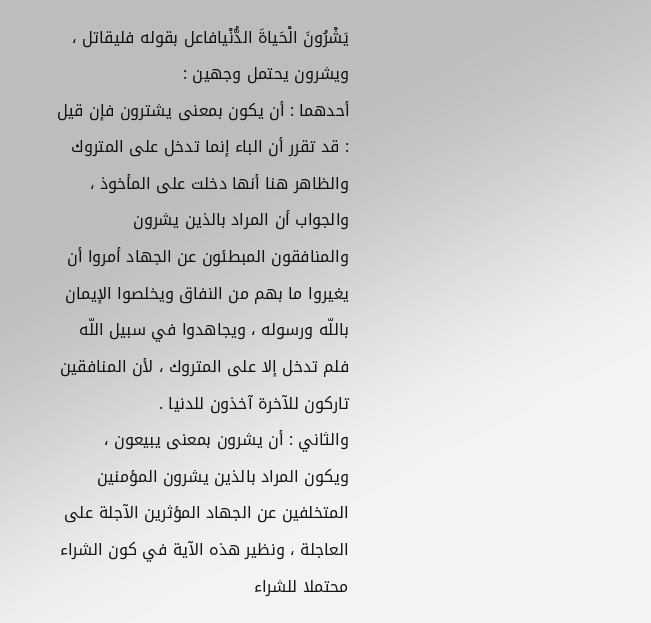يَشْرُونَ الْحَياةَ الدُّنْيافاعل بقوله فليقاتل ، ويشرون يحتمل وجهين :
أحدهما : أن يكون بمعنى يشترون فإن قيل : قد تقرر أن الباء إنما تدخل على المتروك والظاهر هنا أنها دخلت على المأخوذ ، والجواب أن المراد بالذين يشرون والمنافقون المبطئون عن الجهاد أمروا أن يغيروا ما بهم من النفاق ويخلصوا الإيمان باللّه ورسوله ، ويجاهدوا في سبيل اللّه فلم تدخل إلا على المتروك ، لأن المنافقين تاركون للآخرة آخذون للدنيا .
والثاني : أن يشرون بمعنى يبيعون ، ويكون المراد بالذين يشرون المؤمنين المتخلفين عن الجهاد المؤثرين الآجلة على العاجلة ، ونظير هذه الآية في كون الشراء محتملا للشراء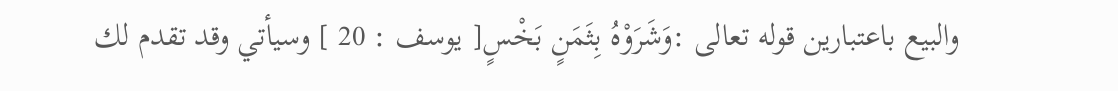والبيع باعتبارين قوله تعالى :وَشَرَوْهُ بِثَمَنٍ بَخْسٍ[ يوسف : 20 ] وسيأتي وقد تقدم لك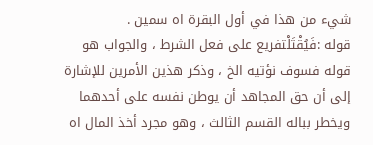شيء من هذا في أول البقرة اه سمين .
قوله :فَيُقْتَلْتفريع على فعل الشرط ، والجواب هو قوله فسوف نؤتيه الخ ، وذكر هذين الأمرين للإشارة إلى أن حق المجاهد أن يوطن نفسه على أحدهما ويخطر بباله القسم الثالث ، وهو مجرد أخذ المال اه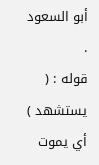أبو السعود .
قوله : ( يستشهد ) أي يموت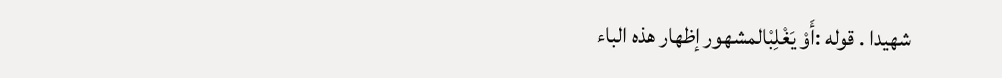شهيدا . قوله :أَوْ يَغْلِبْالمشهور إظهار هذه الباء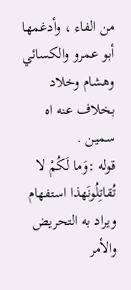من الفاء ، وأدغمها أبو عمرو والكسائي وهشام وخلاد بخلاف عنه اه سمين .
قوله :وَما لَكُمْ لا تُقاتِلُونَهذا استفهام ويراد به التحريض والأمر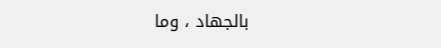بالجهاد ، وما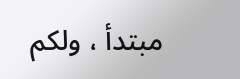مبتدأ ، ولكم